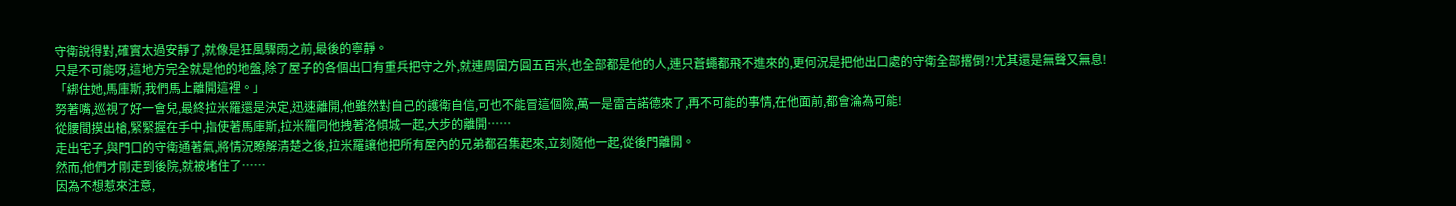守衛說得對,確實太過安靜了,就像是狂風驟雨之前,最後的寧靜。
只是不可能呀,這地方完全就是他的地盤,除了屋子的各個出口有重兵把守之外,就連周圍方圓五百米,也全部都是他的人,連只蒼蠅都飛不進來的,更何況是把他出口處的守衛全部撂倒?!尤其還是無聲又無息!
「綁住她,馬庫斯,我們馬上離開這裡。」
努著嘴,巡視了好一會兒,最終拉米羅還是決定,迅速離開,他雖然對自己的護衛自信,可也不能冒這個險,萬一是雷吉諾德來了,再不可能的事情,在他面前,都會淪為可能!
從腰間摸出槍,緊緊握在手中,指使著馬庫斯,拉米羅同他拽著洛傾城一起,大步的離開……
走出宅子,與門口的守衛通著氣,將情況瞭解清楚之後,拉米羅讓他把所有屋內的兄弟都召集起來,立刻隨他一起,從後門離開。
然而,他們才剛走到後院,就被堵住了……
因為不想惹來注意,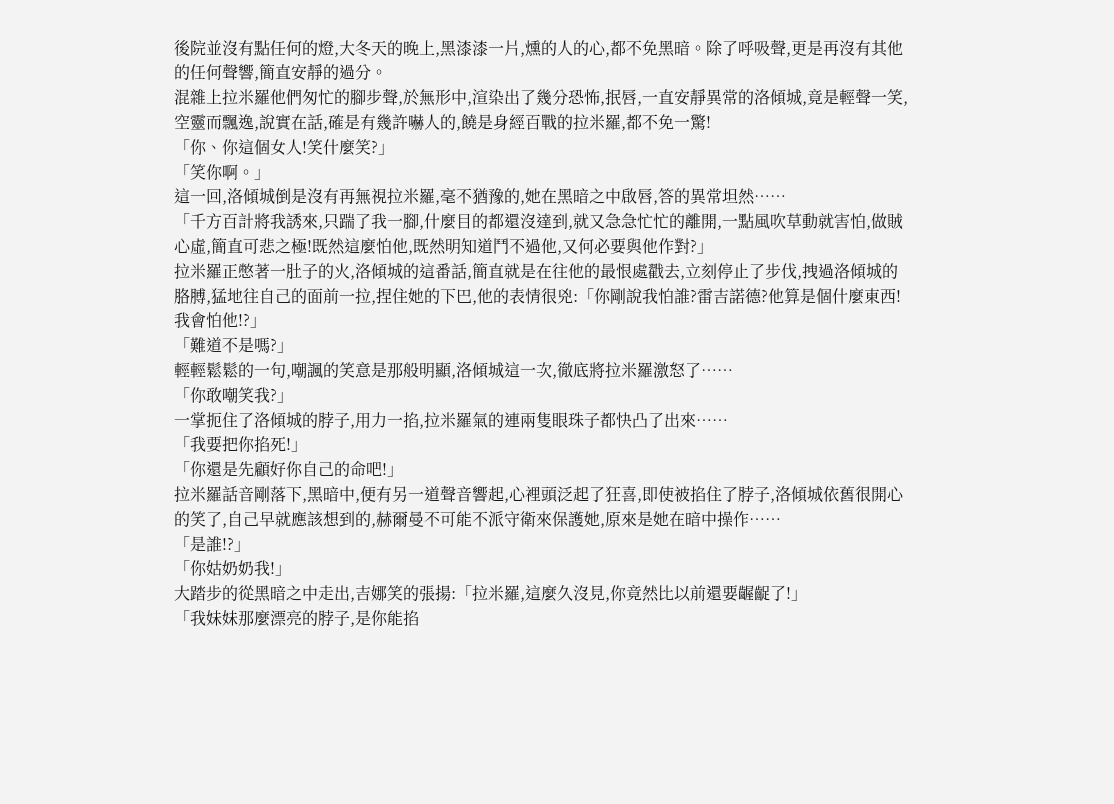後院並沒有點任何的燈,大冬天的晚上,黑漆漆一片,燻的人的心,都不免黑暗。除了呼吸聲,更是再沒有其他的任何聲響,簡直安靜的過分。
混雜上拉米羅他們匆忙的腳步聲,於無形中,渲染出了幾分恐怖,抿唇,一直安靜異常的洛傾城,竟是輕聲一笑,空靈而飄逸,說實在話,確是有幾許嚇人的,饒是身經百戰的拉米羅,都不免一驚!
「你、你這個女人!笑什麼笑?」
「笑你啊。」
這一回,洛傾城倒是沒有再無視拉米羅,毫不猶豫的,她在黑暗之中啟唇,答的異常坦然……
「千方百計將我誘來,只踹了我一腳,什麼目的都還沒達到,就又急急忙忙的離開,一點風吹草動就害怕,做賊心虛,簡直可悲之極!既然這麼怕他,既然明知道鬥不過他,又何必要與他作對?」
拉米羅正憋著一肚子的火,洛傾城的這番話,簡直就是在往他的最恨處戳去,立刻停止了步伐,拽過洛傾城的胳膊,猛地往自己的面前一拉,捏住她的下巴,他的表情很兇:「你剛說我怕誰?雷吉諾德?他算是個什麼東西!我會怕他!?」
「難道不是嗎?」
輕輕鬆鬆的一句,嘲諷的笑意是那般明顯,洛傾城這一次,徹底將拉米羅激怒了……
「你敢嘲笑我?」
一掌扼住了洛傾城的脖子,用力一掐,拉米羅氣的連兩隻眼珠子都快凸了出來……
「我要把你掐死!」
「你還是先顧好你自己的命吧!」
拉米羅話音剛落下,黑暗中,便有另一道聲音響起,心裡頭泛起了狂喜,即使被掐住了脖子,洛傾城依舊很開心的笑了,自己早就應該想到的,赫爾曼不可能不派守衛來保護她,原來是她在暗中操作……
「是誰!?」
「你姑奶奶我!」
大踏步的從黑暗之中走出,吉娜笑的張揚:「拉米羅,這麼久沒見,你竟然比以前還要齷齪了!」
「我妹妹那麼漂亮的脖子,是你能掐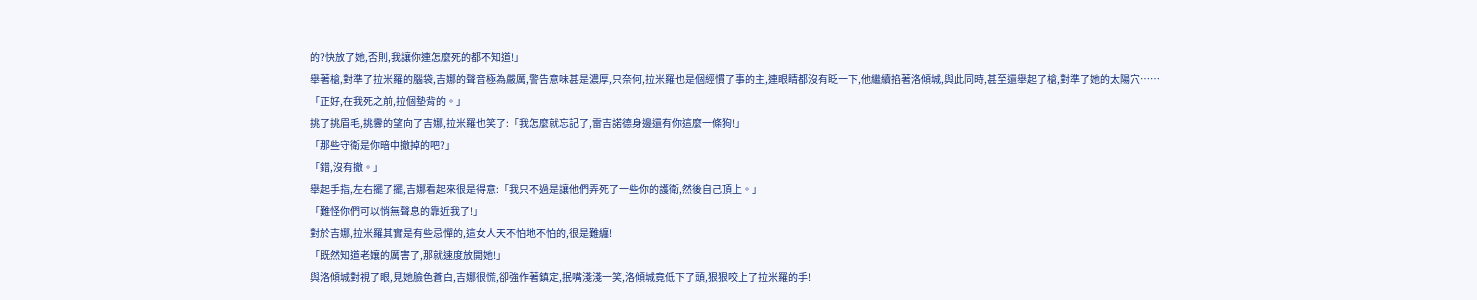的?快放了她,否則,我讓你連怎麼死的都不知道!」
舉著槍,對準了拉米羅的腦袋,吉娜的聲音極為嚴厲,警告意味甚是濃厚,只奈何,拉米羅也是個經慣了事的主,連眼睛都沒有眨一下,他繼續掐著洛傾城,與此同時,甚至還舉起了槍,對準了她的太陽穴……
「正好,在我死之前,拉個墊背的。」
挑了挑眉毛,挑釁的望向了吉娜,拉米羅也笑了:「我怎麼就忘記了,雷吉諾德身邊還有你這麼一條狗!」
「那些守衛是你暗中撤掉的吧?」
「錯,沒有撤。」
舉起手指,左右擺了擺,吉娜看起來很是得意:「我只不過是讓他們弄死了一些你的護衛,然後自己頂上。」
「難怪你們可以悄無聲息的靠近我了!」
對於吉娜,拉米羅其實是有些忌憚的,這女人天不怕地不怕的,很是難纏!
「既然知道老孃的厲害了,那就速度放開她!」
與洛傾城對視了眼,見她臉色蒼白,吉娜很慌,卻強作著鎮定,抿嘴淺淺一笑,洛傾城竟低下了頭,狠狠咬上了拉米羅的手!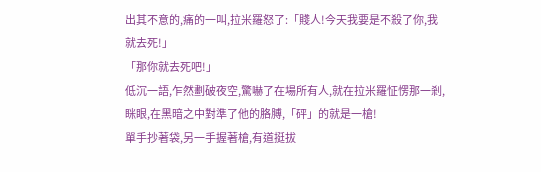出其不意的,痛的一叫,拉米羅怒了:「賤人!今天我要是不殺了你,我就去死!」
「那你就去死吧!」
低沉一語,乍然劃破夜空,驚嚇了在場所有人,就在拉米羅怔愣那一剎,眯眼,在黑暗之中對準了他的胳膊,「砰」的就是一槍!
單手抄著袋,另一手握著槍,有道挺拔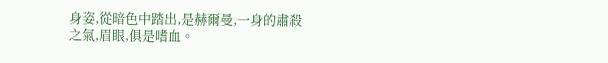身姿,從暗色中踏出,是赫爾曼,一身的肅殺之氣,眉眼,俱是嗜血。